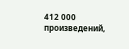412 000 произведений,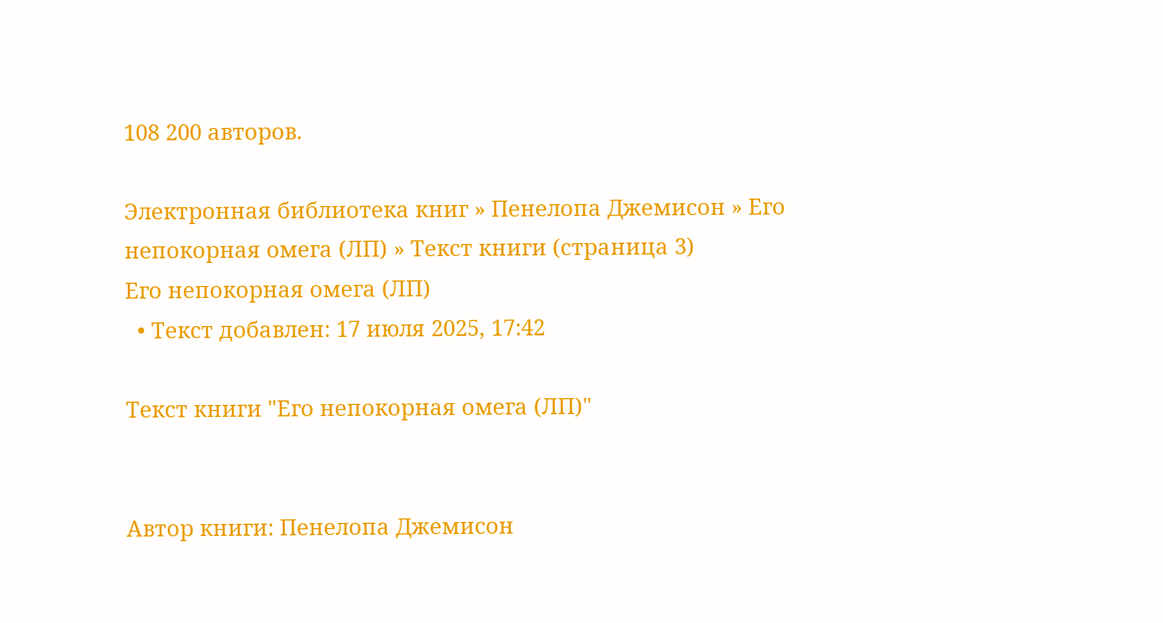108 200 авторов.

Электронная библиотека книг » Пенелопа Джемисон » Его непокорная омега (ЛП) » Текст книги (страница 3)
Его непокорная омега (ЛП)
  • Текст добавлен: 17 июля 2025, 17:42

Текст книги "Его непокорная омега (ЛП)"


Автор книги: Пенелопа Джемисон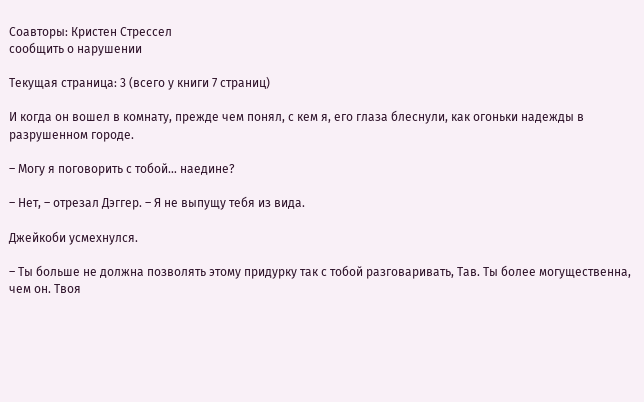Соавторы: Кристен Стрессел
сообщить о нарушении

Текущая страница: 3 (всего у книги 7 страниц)

И когда он вошел в комнату, прежде чем понял, с кем я, его глаза блеснули, как огоньки надежды в разрушенном городе.

– Могу я поговорить с тобой… наедине?

– Нет, – отрезал Дэггер. – Я не выпущу тебя из вида.

Джейкоби усмехнулся.

– Ты больше не должна позволять этому придурку так с тобой разговаривать, Тав. Ты более могущественна, чем он. Твоя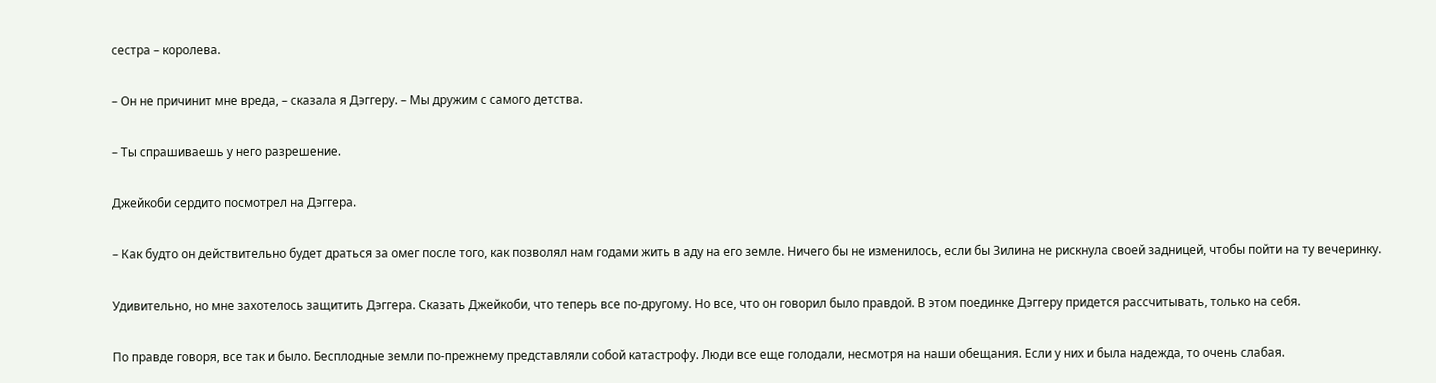сестра – королева.

– Он не причинит мне вреда, – сказала я Дэггеру. – Мы дружим с самого детства.

– Ты спрашиваешь у него разрешение.

Джейкоби сердито посмотрел на Дэггера.

– Как будто он действительно будет драться за омег после того, как позволял нам годами жить в аду на его земле. Ничего бы не изменилось, если бы Зилина не рискнула своей задницей, чтобы пойти на ту вечеринку.

Удивительно, но мне захотелось защитить Дэггера. Сказать Джейкоби, что теперь все по-другому. Но все, что он говорил было правдой. В этом поединке Дэггеру придется рассчитывать, только на себя.

По правде говоря, все так и было. Бесплодные земли по-прежнему представляли собой катастрофу. Люди все еще голодали, несмотря на наши обещания. Если у них и была надежда, то очень слабая.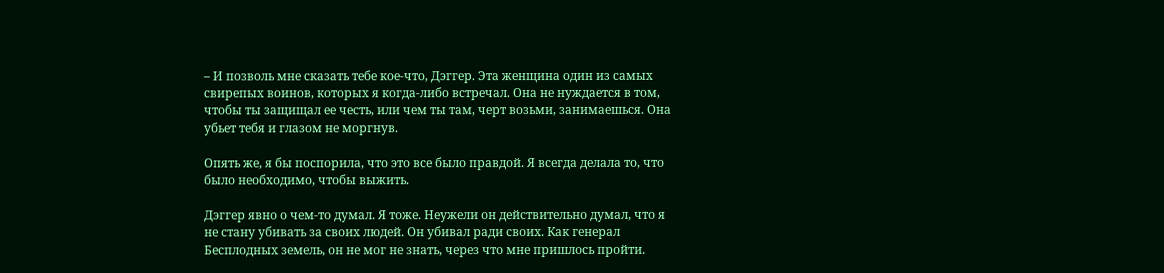– И позволь мне сказать тебе кое-что, Дэггер. Эта женщина один из самых свирепых воинов, которых я когда-либо встречал. Она не нуждается в том, чтобы ты защищал ее честь, или чем ты там, черт возьми, занимаешься. Она убьет тебя и глазом не моргнув.

Опять же, я бы поспорила, что это все было правдой. Я всегда делала то, что было необходимо, чтобы выжить.

Дэггер явно о чем-то думал. Я тоже. Неужели он действительно думал, что я не стану убивать за своих людей. Он убивал ради своих. Как генерал Бесплодных земель, он не мог не знать, через что мне пришлось пройти.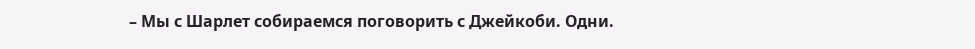– Мы с Шарлет собираемся поговорить с Джейкоби. Одни.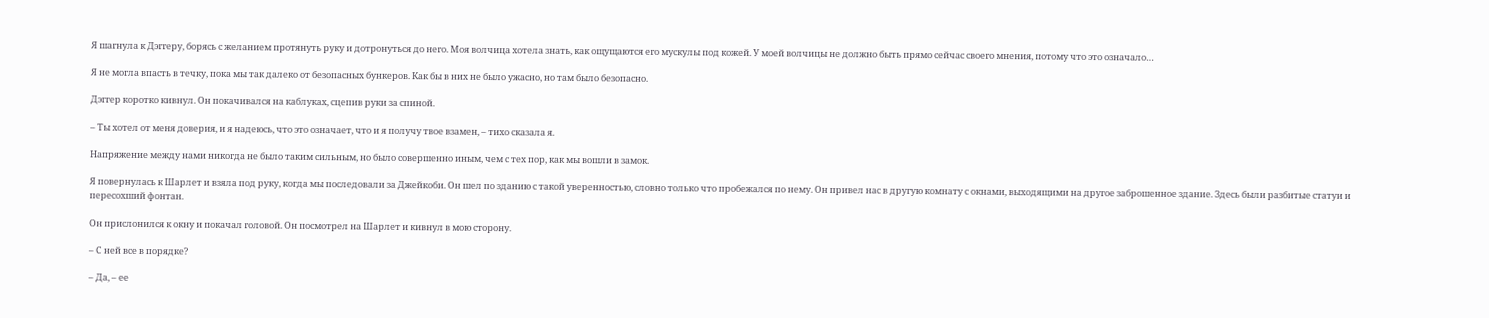Я шагнула к Дэггеру, борясь с желанием протянуть руку и дотронуться до него. Моя волчица хотела знать, как ощущаются его мускулы под кожей. У моей волчицы не должно быть прямо сейчас своего мнения, потому что это означало…

Я не могла впасть в течку, пока мы так далеко от безопасных бункеров. Как бы в них не было ужасно, но там было безопасно.

Дэггер коротко кивнул. Он покачивался на каблуках, сцепив руки за спиной.

– Ты хотел от меня доверия, и я надеюсь, что это означает, что и я получу твое взамен, – тихо сказала я.

Напряжение между нами никогда не было таким сильным, но было совершенно иным, чем с тех пор, как мы вошли в замок.

Я повернулась к Шарлет и взяла под руку, когда мы последовали за Джейкоби. Он шел по зданию с такой уверенностью, словно только что пробежался по нему. Он привел нас в другую комнату с окнами, выходящими на другое заброшенное здание. Здесь были разбитые статуи и пересохший фонтан.

Он прислонился к окну и покачал головой. Он посмотрел на Шарлет и кивнул в мою сторону.

– С ней все в порядке?

– Да, – ее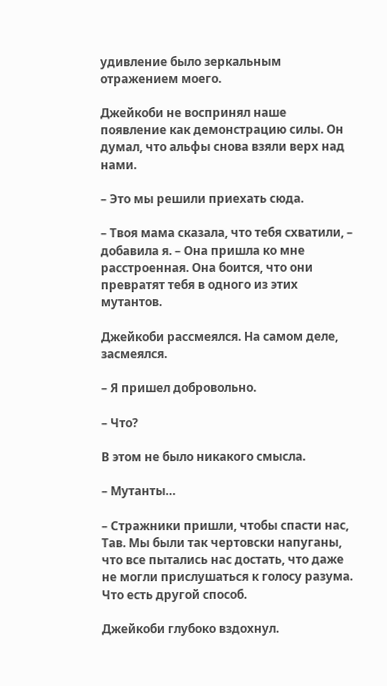удивление было зеркальным отражением моего.

Джейкоби не воспринял наше появление как демонстрацию силы. Он думал, что альфы снова взяли верх над нами.

– Это мы решили приехать сюда.

– Твоя мама сказала, что тебя схватили, – добавила я. – Она пришла ко мне расстроенная. Она боится, что они превратят тебя в одного из этих мутантов.

Джейкоби рассмеялся. На самом деле, засмеялся.

– Я пришел добровольно.

– Что?

В этом не было никакого смысла.

– Мутанты…

– Стражники пришли, чтобы спасти нас, Тав. Мы были так чертовски напуганы, что все пытались нас достать, что даже не могли прислушаться к голосу разума. Что есть другой способ.

Джейкоби глубоко вздохнул.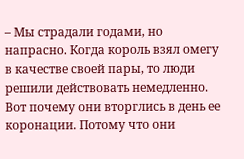– Мы страдали годами, но напрасно. Когда король взял омегу в качестве своей пары, то люди решили действовать немедленно. Вот почему они вторглись в день ее коронации. Потому что они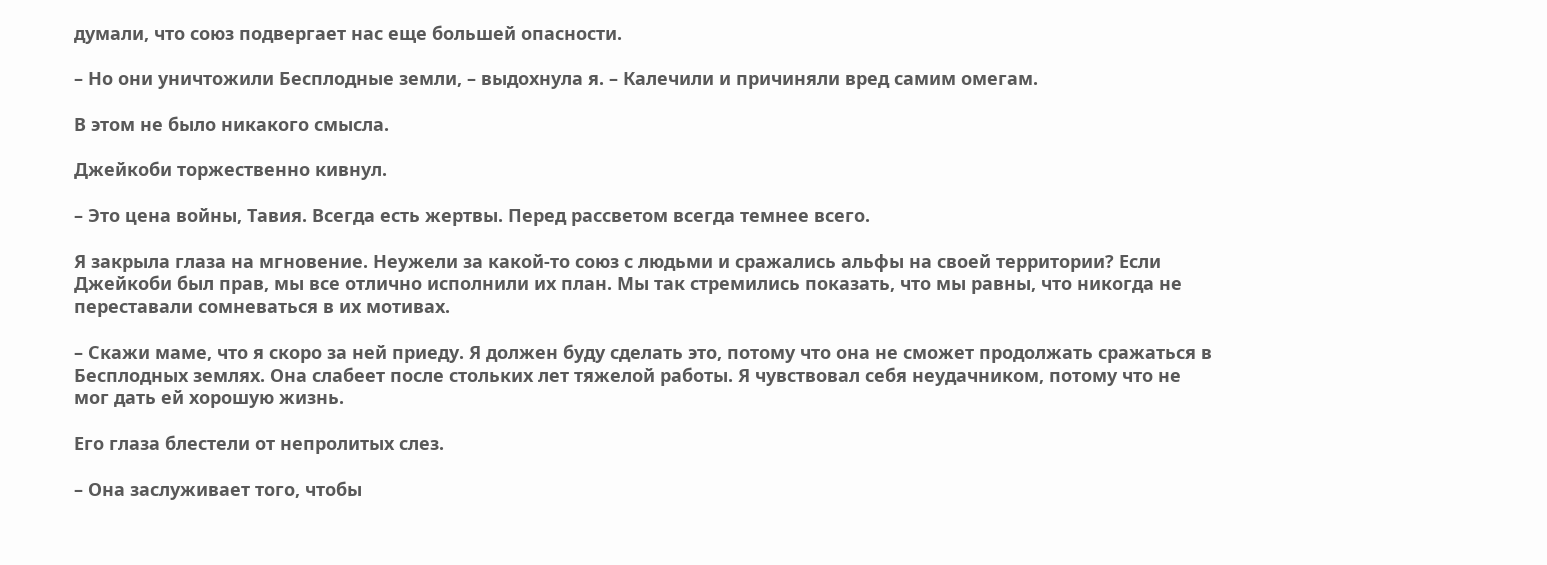думали, что союз подвергает нас еще большей опасности.

– Но они уничтожили Бесплодные земли, – выдохнула я. – Калечили и причиняли вред самим омегам.

В этом не было никакого смысла.

Джейкоби торжественно кивнул.

– Это цена войны, Тавия. Всегда есть жертвы. Перед рассветом всегда темнее всего.

Я закрыла глаза на мгновение. Неужели за какой-то союз с людьми и сражались альфы на своей территории? Если Джейкоби был прав, мы все отлично исполнили их план. Мы так стремились показать, что мы равны, что никогда не переставали сомневаться в их мотивах.

– Скажи маме, что я скоро за ней приеду. Я должен буду сделать это, потому что она не сможет продолжать сражаться в Бесплодных землях. Она слабеет после стольких лет тяжелой работы. Я чувствовал себя неудачником, потому что не мог дать ей хорошую жизнь.

Его глаза блестели от непролитых слез.

– Она заслуживает того, чтобы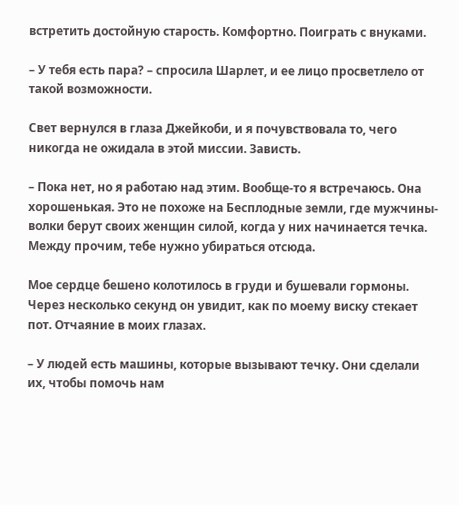встретить достойную старость. Комфортно. Поиграть с внуками.

– У тебя есть пара? – спросила Шарлет, и ее лицо просветлело от такой возможности.

Свет вернулся в глаза Джейкоби, и я почувствовала то, чего никогда не ожидала в этой миссии. Зависть.

– Пока нет, но я работаю над этим. Вообще-то я встречаюсь. Она хорошенькая. Это не похоже на Бесплодные земли, где мужчины-волки берут своих женщин силой, когда у них начинается течка. Между прочим, тебе нужно убираться отсюда.

Мое сердце бешено колотилось в груди и бушевали гормоны. Через несколько секунд он увидит, как по моему виску стекает пот. Отчаяние в моих глазах.

– У людей есть машины, которые вызывают течку. Они сделали их, чтобы помочь нам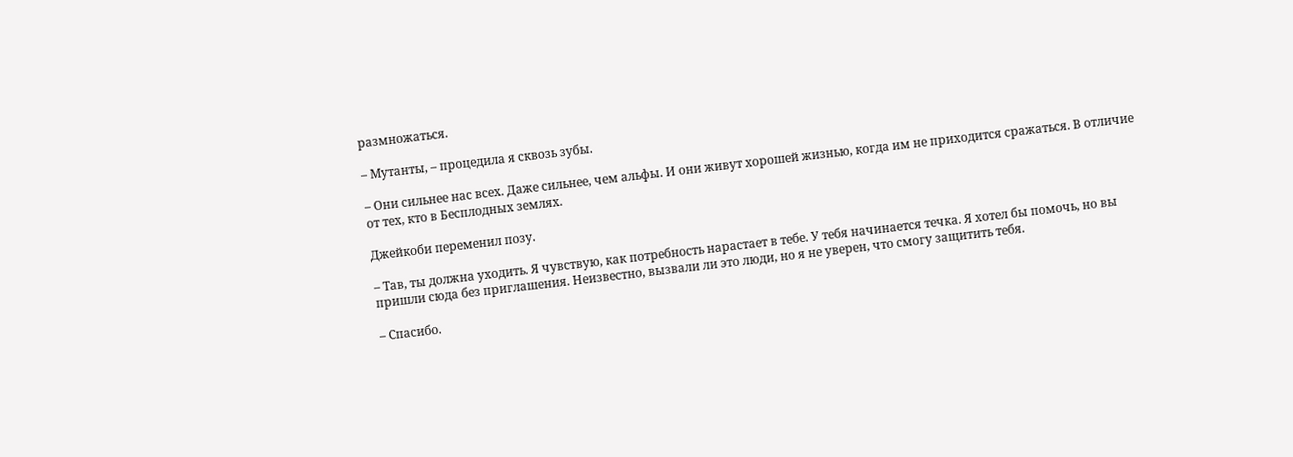размножаться.

– Мутанты, – процедила я сквозь зубы.

– Они сильнее нас всех. Даже сильнее, чем альфы. И они живут хорошей жизнью, когда им не приходится сражаться. В отличие от тех, кто в Бесплодных землях.

Джейкоби переменил позу.

– Тав, ты должна уходить. Я чувствую, как потребность нарастает в тебе. У тебя начинается течка. Я хотел бы помочь, но вы пришли сюда без приглашения. Неизвестно, вызвали ли это люди, но я не уверен, что смогу защитить тебя.

– Спасибо.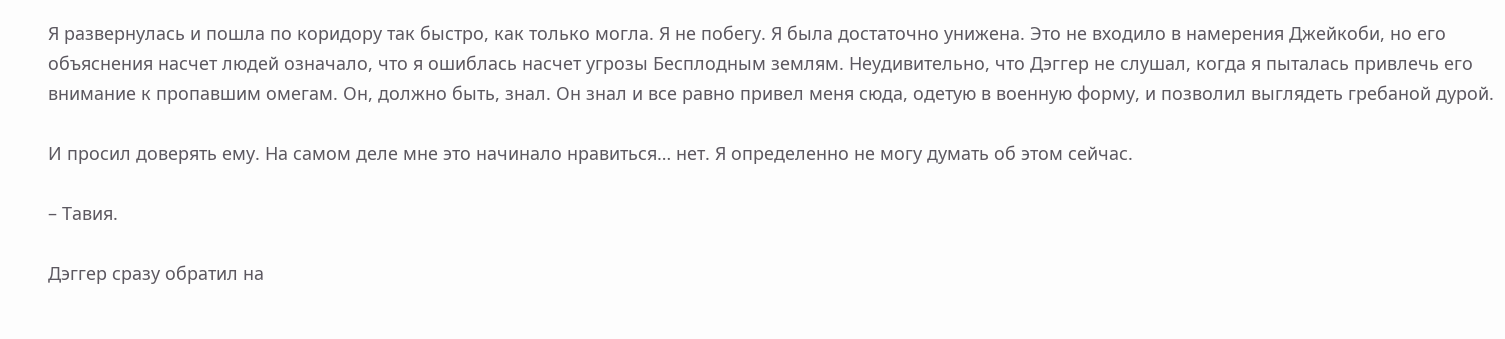Я развернулась и пошла по коридору так быстро, как только могла. Я не побегу. Я была достаточно унижена. Это не входило в намерения Джейкоби, но его объяснения насчет людей означало, что я ошиблась насчет угрозы Бесплодным землям. Неудивительно, что Дэггер не слушал, когда я пыталась привлечь его внимание к пропавшим омегам. Он, должно быть, знал. Он знал и все равно привел меня сюда, одетую в военную форму, и позволил выглядеть гребаной дурой.

И просил доверять ему. На самом деле мне это начинало нравиться… нет. Я определенно не могу думать об этом сейчас.

– Тавия.

Дэггер сразу обратил на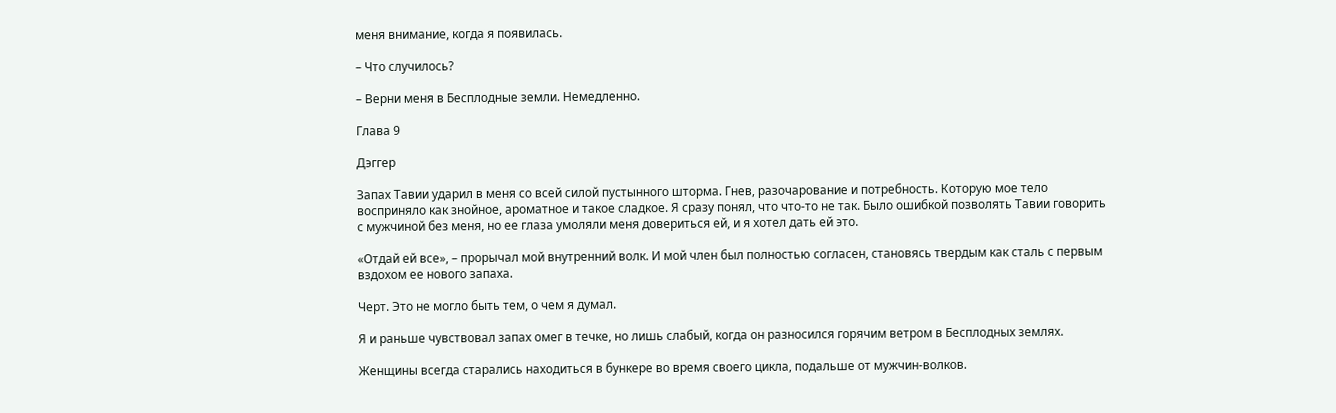меня внимание, когда я появилась.

– Что случилось?

– Верни меня в Бесплодные земли. Немедленно.

Глава 9

Дэггер

Запах Тавии ударил в меня со всей силой пустынного шторма. Гнев, разочарование и потребность. Которую мое тело восприняло как знойное, ароматное и такое сладкое. Я сразу понял, что что-то не так. Было ошибкой позволять Тавии говорить с мужчиной без меня, но ее глаза умоляли меня довериться ей, и я хотел дать ей это.

«Отдай ей все», – прорычал мой внутренний волк. И мой член был полностью согласен, становясь твердым как сталь с первым вздохом ее нового запаха.

Черт. Это не могло быть тем, о чем я думал.

Я и раньше чувствовал запах омег в течке, но лишь слабый, когда он разносился горячим ветром в Бесплодных землях.

Женщины всегда старались находиться в бункере во время своего цикла, подальше от мужчин-волков.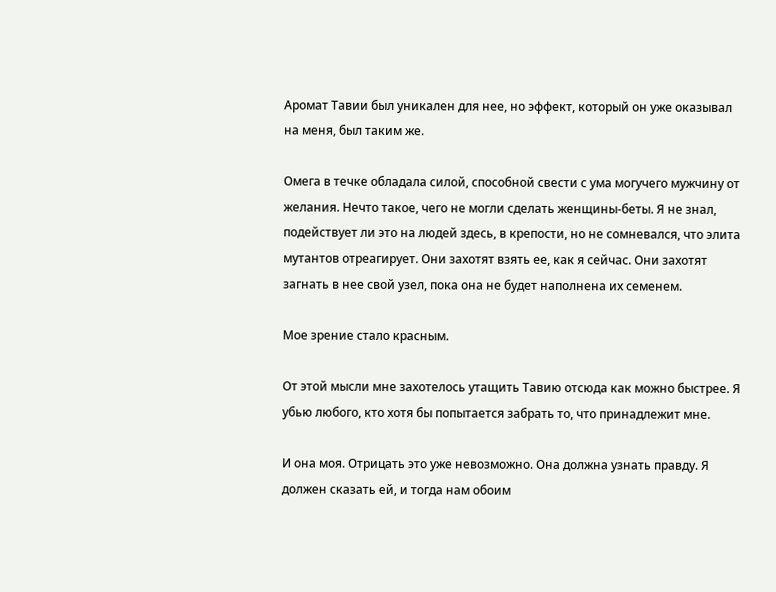Аромат Тавии был уникален для нее, но эффект, который он уже оказывал на меня, был таким же.

Омега в течке обладала силой, способной свести с ума могучего мужчину от желания. Нечто такое, чего не могли сделать женщины-беты. Я не знал, подействует ли это на людей здесь, в крепости, но не сомневался, что элита мутантов отреагирует. Они захотят взять ее, как я сейчас. Они захотят загнать в нее свой узел, пока она не будет наполнена их семенем.

Мое зрение стало красным.

От этой мысли мне захотелось утащить Тавию отсюда как можно быстрее. Я убью любого, кто хотя бы попытается забрать то, что принадлежит мне.

И она моя. Отрицать это уже невозможно. Она должна узнать правду. Я должен сказать ей, и тогда нам обоим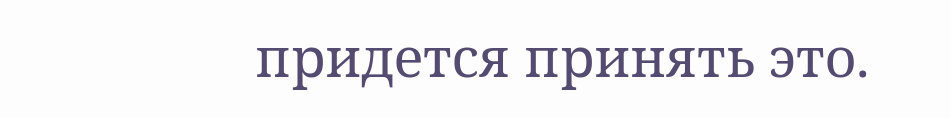придется принять это.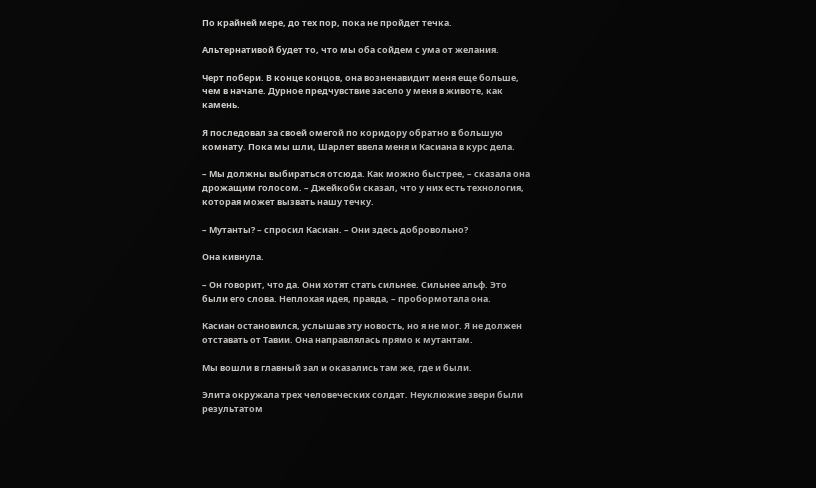По крайней мере, до тех пор, пока не пройдет течка.

Альтернативой будет то, что мы оба сойдем с ума от желания.

Черт побери. В конце концов, она возненавидит меня еще больше, чем в начале. Дурное предчувствие засело у меня в животе, как камень.

Я последовал за своей омегой по коридору обратно в большую комнату. Пока мы шли, Шарлет ввела меня и Касиана в курс дела.

– Мы должны выбираться отсюда. Как можно быстрее, – сказала она дрожащим голосом. – Джейкоби сказал, что у них есть технология, которая может вызвать нашу течку.

– Мутанты? – спросил Касиан. – Они здесь добровольно?

Она кивнула.

– Он говорит, что да. Они хотят стать сильнее. Сильнее альф. Это были его слова. Неплохая идея, правда, – пробормотала она.

Касиан остановился, услышав эту новость, но я не мог. Я не должен отставать от Тавии. Она направлялась прямо к мутантам.

Мы вошли в главный зал и оказались там же, где и были.

Элита окружала трех человеческих солдат. Неуклюжие звери были результатом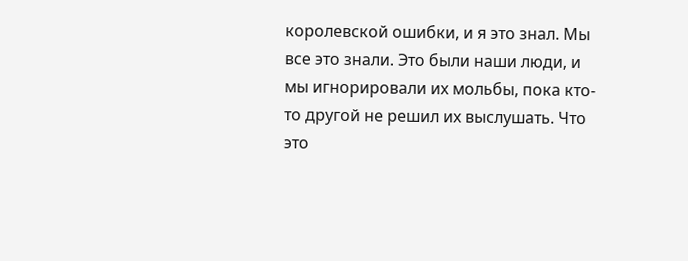королевской ошибки, и я это знал. Мы все это знали. Это были наши люди, и мы игнорировали их мольбы, пока кто-то другой не решил их выслушать. Что это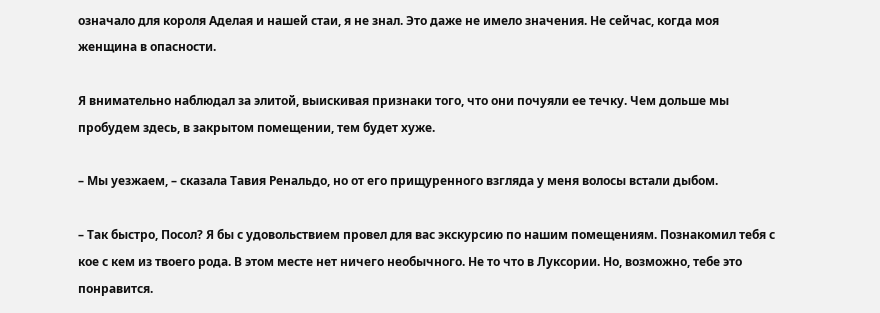означало для короля Аделая и нашей стаи, я не знал. Это даже не имело значения. Не сейчас, когда моя женщина в опасности.

Я внимательно наблюдал за элитой, выискивая признаки того, что они почуяли ее течку. Чем дольше мы пробудем здесь, в закрытом помещении, тем будет хуже.

– Мы уезжаем, – сказала Тавия Ренальдо, но от его прищуренного взгляда у меня волосы встали дыбом.

– Так быстро, Посол? Я бы с удовольствием провел для вас экскурсию по нашим помещениям. Познакомил тебя с кое с кем из твоего рода. В этом месте нет ничего необычного. Не то что в Луксории. Но, возможно, тебе это понравится.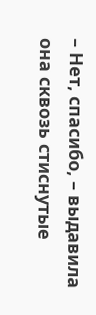– Нет, спасибо, – выдавила она сквозь стиснутые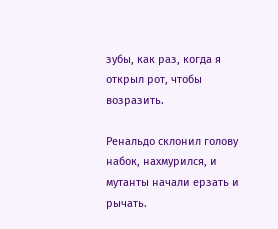зубы, как раз, когда я открыл рот, чтобы возразить.

Ренальдо склонил голову набок, нахмурился, и мутанты начали ерзать и рычать.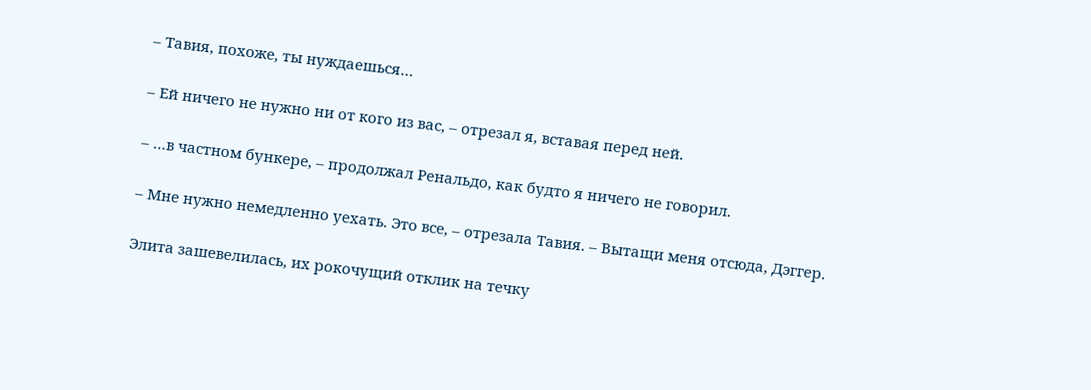– Тавия, похоже, ты нуждаешься…

– Ей ничего не нужно ни от кого из вас, – отрезал я, вставая перед ней.

– …в частном бункере, – продолжал Ренальдо, как будто я ничего не говорил.

– Мне нужно немедленно уехать. Это все, – отрезала Тавия. – Вытащи меня отсюда, Дэггер.

Элита зашевелилась, их рокочущий отклик на течку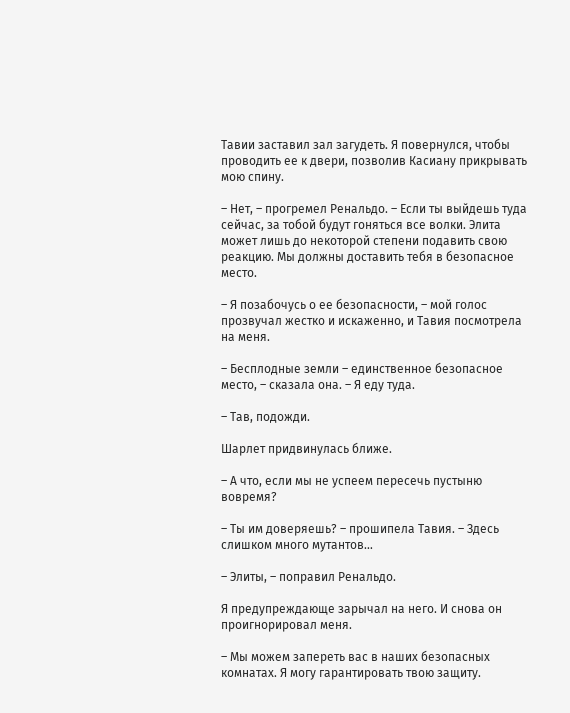Тавии заставил зал загудеть. Я повернулся, чтобы проводить ее к двери, позволив Касиану прикрывать мою спину.

– Нет, – прогремел Ренальдо. – Если ты выйдешь туда сейчас, за тобой будут гоняться все волки. Элита может лишь до некоторой степени подавить свою реакцию. Мы должны доставить тебя в безопасное место.

– Я позабочусь о ее безопасности, – мой голос прозвучал жестко и искаженно, и Тавия посмотрела на меня.

– Бесплодные земли – единственное безопасное место, – сказала она. – Я еду туда.

– Тав, подожди.

Шарлет придвинулась ближе.

– А что, если мы не успеем пересечь пустыню вовремя?

– Ты им доверяешь? – прошипела Тавия. – Здесь слишком много мутантов…

– Элиты, – поправил Ренальдо.

Я предупреждающе зарычал на него. И снова он проигнорировал меня.

– Мы можем запереть вас в наших безопасных комнатах. Я могу гарантировать твою защиту.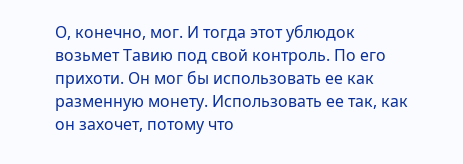О, конечно, мог. И тогда этот ублюдок возьмет Тавию под свой контроль. По его прихоти. Он мог бы использовать ее как разменную монету. Использовать ее так, как он захочет, потому что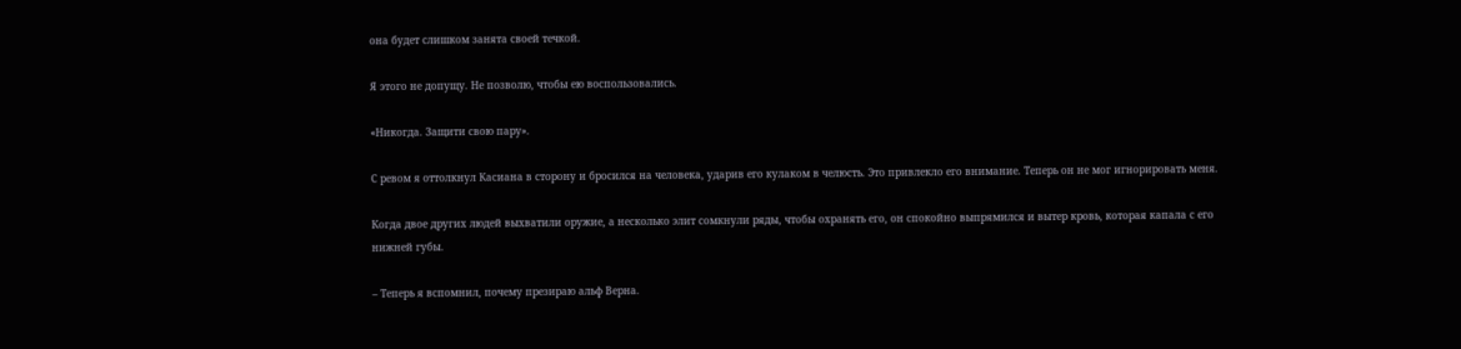она будет слишком занята своей течкой.

Я этого не допущу. Не позволю, чтобы ею воспользовались.

«Никогда. Защити свою пару».

С ревом я оттолкнул Касиана в сторону и бросился на человека, ударив его кулаком в челюсть. Это привлекло его внимание. Теперь он не мог игнорировать меня.

Когда двое других людей выхватили оружие, а несколько элит сомкнули ряды, чтобы охранять его, он спокойно выпрямился и вытер кровь, которая капала с его нижней губы.

– Теперь я вспомнил, почему презираю альф Верна.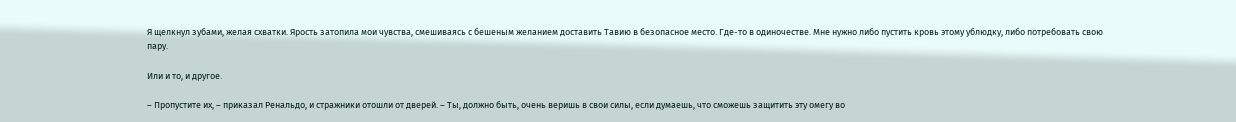Я щелкнул зубами, желая схватки. Ярость затопила мои чувства, смешиваясь с бешеным желанием доставить Тавию в безопасное место. Где-то в одиночестве. Мне нужно либо пустить кровь этому ублюдку, либо потребовать свою пару.

Или и то, и другое.

– Пропустите их, – приказал Ренальдо, и стражники отошли от дверей. – Ты, должно быть, очень веришь в свои силы, если думаешь, что сможешь защитить эту омегу во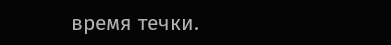время течки.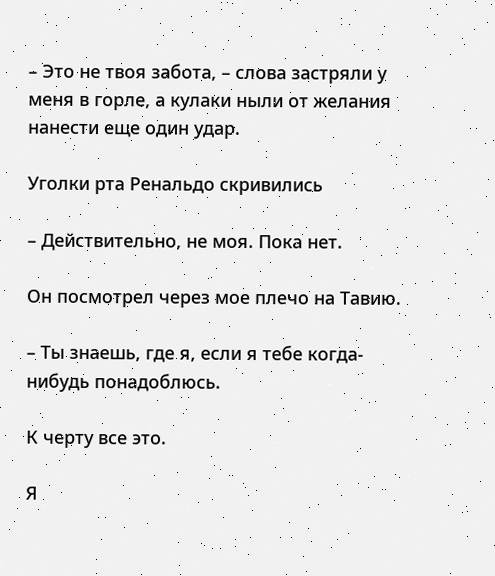– Это не твоя забота, – слова застряли у меня в горле, а кулаки ныли от желания нанести еще один удар.

Уголки рта Ренальдо скривились

– Действительно, не моя. Пока нет.

Он посмотрел через мое плечо на Тавию.

– Ты знаешь, где я, если я тебе когда-нибудь понадоблюсь.

К черту все это.

Я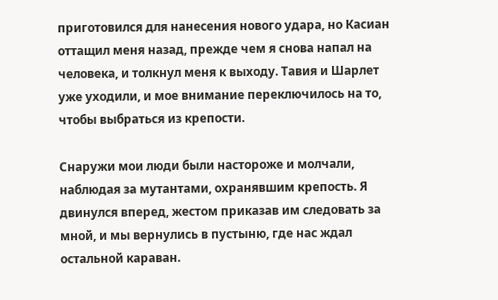приготовился для нанесения нового удара, но Касиан оттащил меня назад, прежде чем я снова напал на человека, и толкнул меня к выходу. Тавия и Шарлет уже уходили, и мое внимание переключилось на то, чтобы выбраться из крепости.

Снаружи мои люди были настороже и молчали, наблюдая за мутантами, охранявшим крепость. Я двинулся вперед, жестом приказав им следовать за мной, и мы вернулись в пустыню, где нас ждал остальной караван.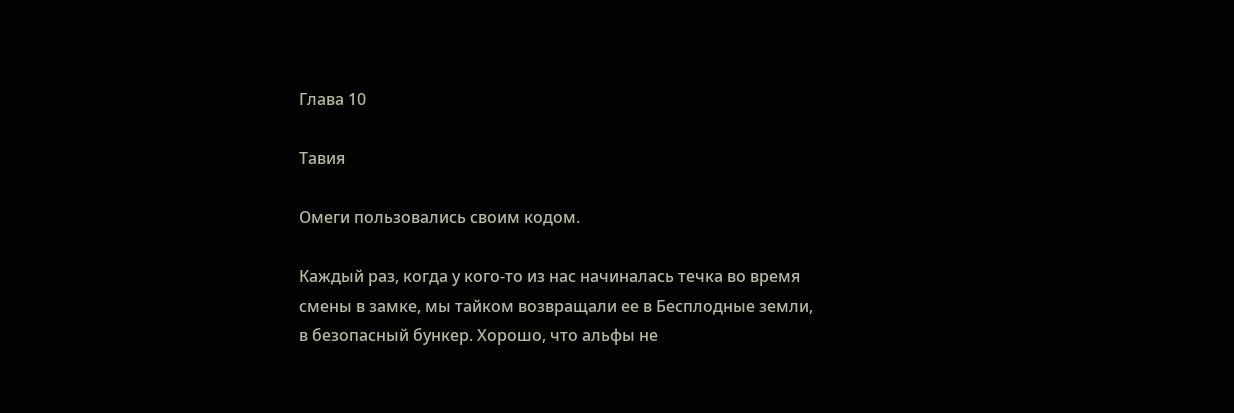Глава 10

Тавия

Омеги пользовались своим кодом.

Каждый раз, когда у кого-то из нас начиналась течка во время смены в замке, мы тайком возвращали ее в Бесплодные земли, в безопасный бункер. Хорошо, что альфы не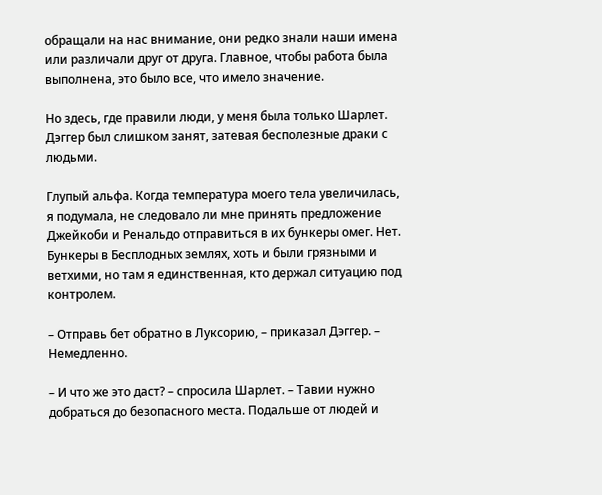обращали на нас внимание, они редко знали наши имена или различали друг от друга. Главное, чтобы работа была выполнена, это было все, что имело значение.

Но здесь, где правили люди, у меня была только Шарлет. Дэггер был слишком занят, затевая бесполезные драки с людьми.

Глупый альфа. Когда температура моего тела увеличилась, я подумала, не следовало ли мне принять предложение Джейкоби и Ренальдо отправиться в их бункеры омег. Нет. Бункеры в Бесплодных землях, хоть и были грязными и ветхими, но там я единственная, кто держал ситуацию под контролем.

– Отправь бет обратно в Луксорию, – приказал Дэггер. – Немедленно.

– И что же это даст? – спросила Шарлет. – Тавии нужно добраться до безопасного места. Подальше от людей и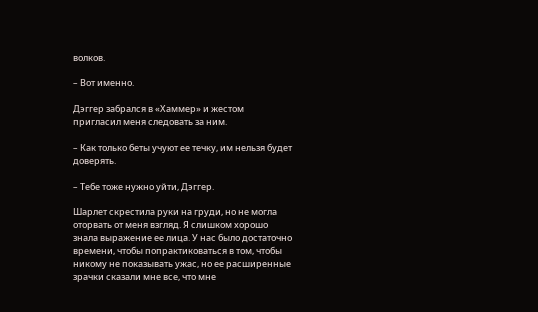волков.

– Вот именно.

Дэггер забрался в «Хаммер» и жестом пригласил меня следовать за ним.

– Как только беты учуют ее течку, им нельзя будет доверять.

– Тебе тоже нужно уйти, Дэггер.

Шарлет скрестила руки на груди, но не могла оторвать от меня взгляд. Я слишком хорошо знала выражение ее лица. У нас было достаточно времени, чтобы попрактиковаться в том, чтобы никому не показывать ужас, но ее расширенные зрачки сказали мне все, что мне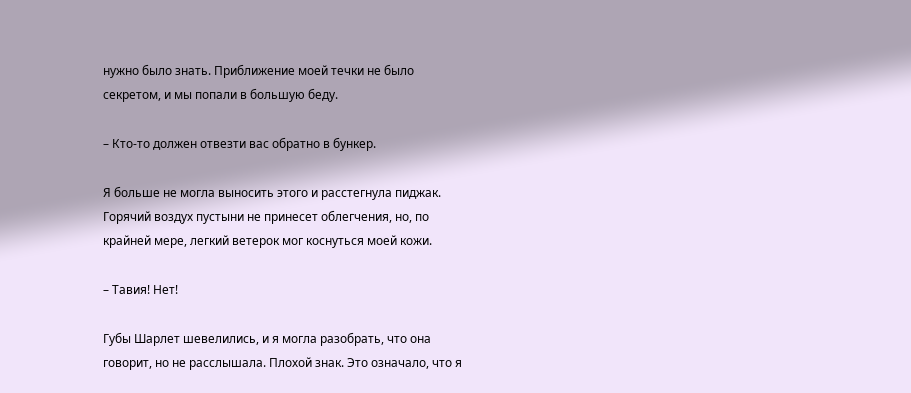нужно было знать. Приближение моей течки не было секретом, и мы попали в большую беду.

– Кто-то должен отвезти вас обратно в бункер.

Я больше не могла выносить этого и расстегнула пиджак. Горячий воздух пустыни не принесет облегчения, но, по крайней мере, легкий ветерок мог коснуться моей кожи.

– Тавия! Нет!

Губы Шарлет шевелились, и я могла разобрать, что она говорит, но не расслышала. Плохой знак. Это означало, что я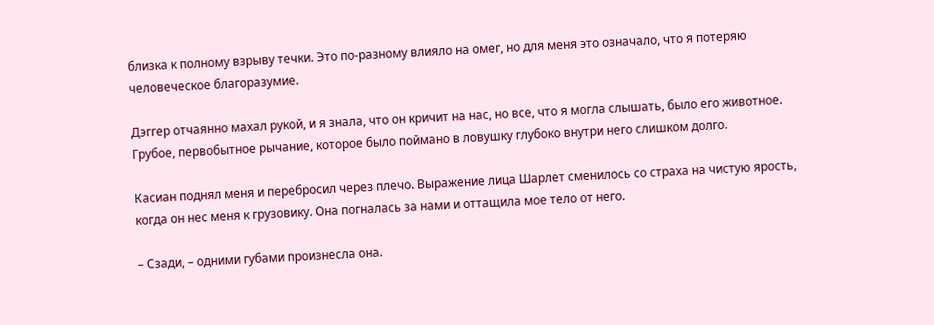близка к полному взрыву течки. Это по-разному влияло на омег, но для меня это означало, что я потеряю человеческое благоразумие.

Дэггер отчаянно махал рукой, и я знала, что он кричит на нас, но все, что я могла слышать, было его животное. Грубое, первобытное рычание, которое было поймано в ловушку глубоко внутри него слишком долго.

Касиан поднял меня и перебросил через плечо. Выражение лица Шарлет сменилось со страха на чистую ярость, когда он нес меня к грузовику. Она погналась за нами и оттащила мое тело от него.

– Сзади, – одними губами произнесла она.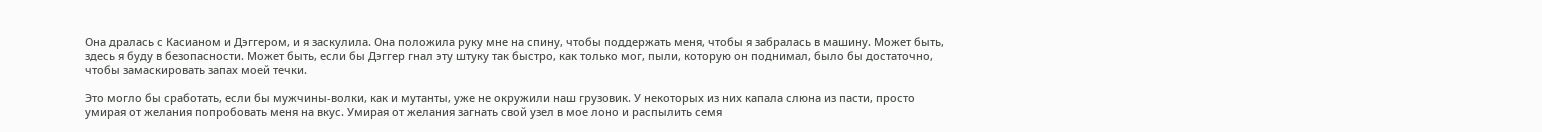Она дралась с Касианом и Дэггером, и я заскулила. Она положила руку мне на спину, чтобы поддержать меня, чтобы я забралась в машину. Может быть, здесь я буду в безопасности. Может быть, если бы Дэггер гнал эту штуку так быстро, как только мог, пыли, которую он поднимал, было бы достаточно, чтобы замаскировать запах моей течки.

Это могло бы сработать, если бы мужчины-волки, как и мутанты, уже не окружили наш грузовик. У некоторых из них капала слюна из пасти, просто умирая от желания попробовать меня на вкус. Умирая от желания загнать свой узел в мое лоно и распылить семя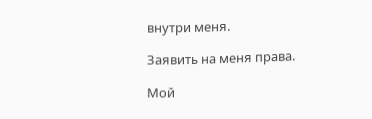внутри меня.

Заявить на меня права.

Мой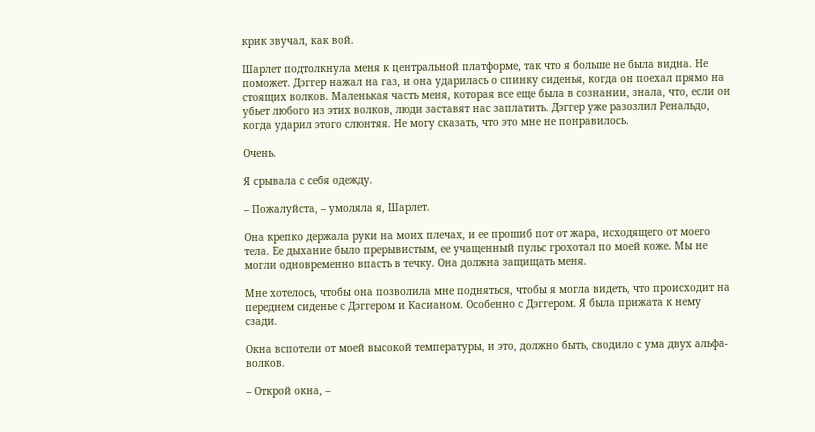крик звучал, как вой.

Шарлет подтолкнула меня к центральной платформе, так что я больше не была видна. Не поможет. Дэггер нажал на газ, и она ударилась о спинку сиденья, когда он поехал прямо на стоящих волков. Маленькая часть меня, которая все еще была в сознании, знала, что, если он убьет любого из этих волков, люди заставят нас заплатить. Дэггер уже разозлил Ренальдо, когда ударил этого слюнтяя. Не могу сказать, что это мне не понравилось.

Очень.

Я срывала с себя одежду.

– Пожалуйста, – умоляла я, Шарлет.

Она крепко держала руки на моих плечах, и ее прошиб пот от жара, исходящего от моего тела. Ее дыхание было прерывистым, ее учащенный пульс грохотал по моей коже. Мы не могли одновременно впасть в течку. Она должна защищать меня.

Мне хотелось, чтобы она позволила мне подняться, чтобы я могла видеть, что происходит на переднем сиденье с Дэггером и Касианом. Особенно с Дэггером. Я была прижата к нему сзади.

Окна вспотели от моей высокой температуры, и это, должно быть, сводило с ума двух альфа-волков.

– Открой окна, –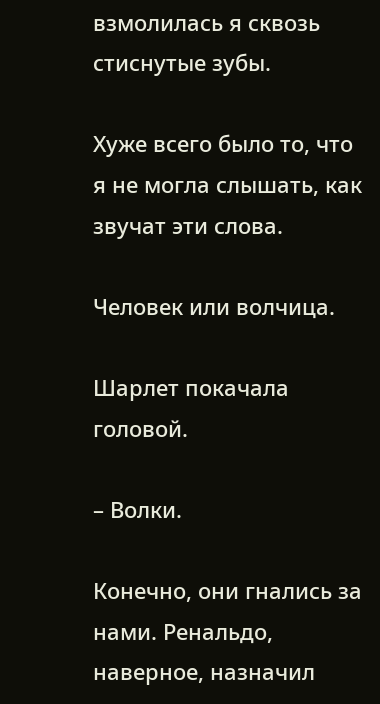взмолилась я сквозь стиснутые зубы.

Хуже всего было то, что я не могла слышать, как звучат эти слова.

Человек или волчица.

Шарлет покачала головой.

– Волки.

Конечно, они гнались за нами. Ренальдо, наверное, назначил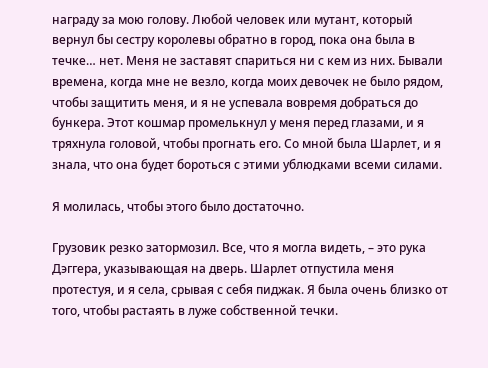награду за мою голову. Любой человек или мутант, который вернул бы сестру королевы обратно в город, пока она была в течке… нет. Меня не заставят спариться ни с кем из них. Бывали времена, когда мне не везло, когда моих девочек не было рядом, чтобы защитить меня, и я не успевала вовремя добраться до бункера. Этот кошмар промелькнул у меня перед глазами, и я тряхнула головой, чтобы прогнать его. Со мной была Шарлет, и я знала, что она будет бороться с этими ублюдками всеми силами.

Я молилась, чтобы этого было достаточно.

Грузовик резко затормозил. Все, что я могла видеть, – это рука Дэггера, указывающая на дверь. Шарлет отпустила меня протестуя, и я села, срывая с себя пиджак. Я была очень близко от того, чтобы растаять в луже собственной течки.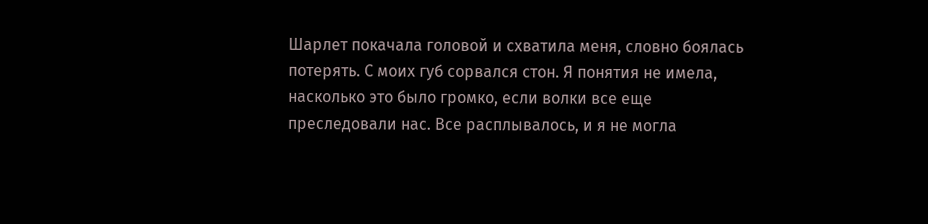Шарлет покачала головой и схватила меня, словно боялась потерять. С моих губ сорвался стон. Я понятия не имела, насколько это было громко, если волки все еще преследовали нас. Все расплывалось, и я не могла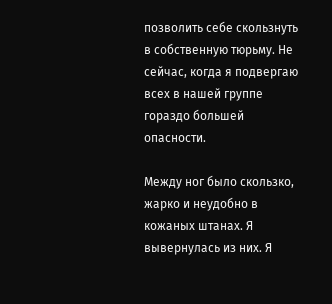позволить себе скользнуть в собственную тюрьму. Не сейчас, когда я подвергаю всех в нашей группе гораздо большей опасности.

Между ног было скользко, жарко и неудобно в кожаных штанах. Я вывернулась из них. Я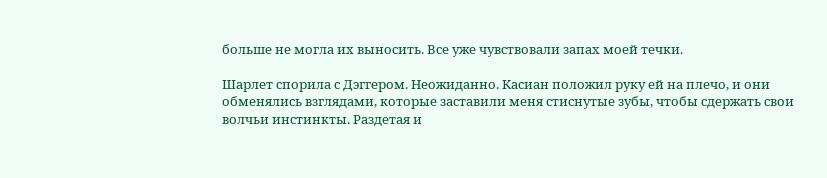больше не могла их выносить. Все уже чувствовали запах моей течки.

Шарлет спорила с Дэггером. Неожиданно. Касиан положил руку ей на плечо, и они обменялись взглядами, которые заставили меня стиснутые зубы, чтобы сдержать свои волчьи инстинкты. Раздетая и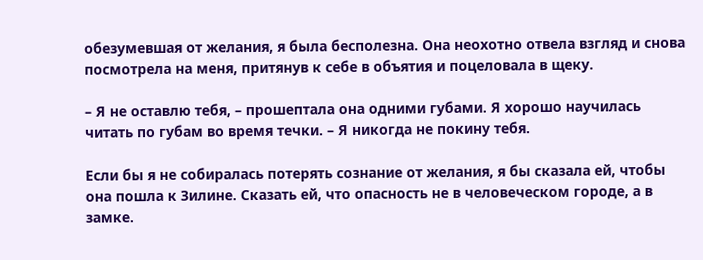обезумевшая от желания, я была бесполезна. Она неохотно отвела взгляд и снова посмотрела на меня, притянув к себе в объятия и поцеловала в щеку.

– Я не оставлю тебя, – прошептала она одними губами. Я хорошо научилась читать по губам во время течки. – Я никогда не покину тебя.

Если бы я не собиралась потерять сознание от желания, я бы сказала ей, чтобы она пошла к Зилине. Сказать ей, что опасность не в человеческом городе, а в замке.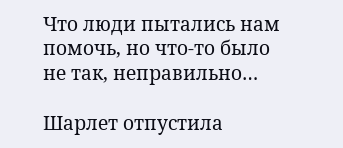Что люди пытались нам помочь, но что-то было не так, неправильно…

Шарлет отпустила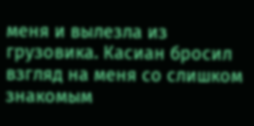меня и вылезла из грузовика. Касиан бросил взгляд на меня со слишком знакомым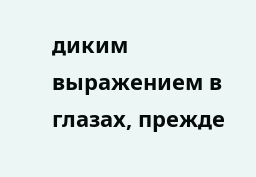диким выражением в глазах, прежде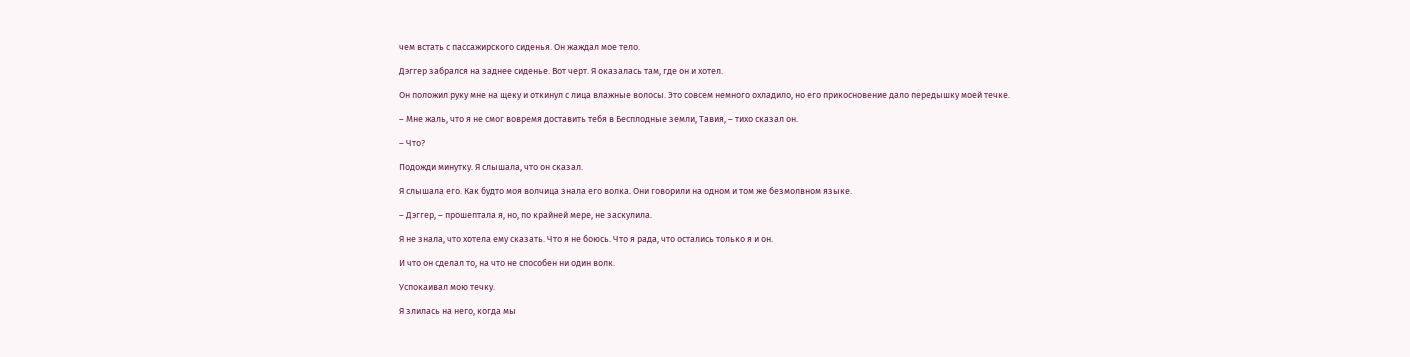чем встать с пассажирского сиденья. Он жаждал мое тело.

Дэггер забрался на заднее сиденье. Вот черт. Я оказалась там, где он и хотел.

Он положил руку мне на щеку и откинул с лица влажные волосы. Это совсем немного охладило, но его прикосновение дало передышку моей течке.

– Мне жаль, что я не смог вовремя доставить тебя в Бесплодные земли, Тавия, – тихо сказал он.

– Что?

Подожди минутку. Я слышала, что он сказал.

Я слышала его. Как будто моя волчица знала его волка. Они говорили на одном и том же безмолвном языке.

– Дэггер, – прошептала я, но, по крайней мере, не заскулила.

Я не знала, что хотела ему сказать. Что я не боюсь. Что я рада, что остались только я и он.

И что он сделал то, на что не способен ни один волк.

Успокаивал мою течку.

Я злилась на него, когда мы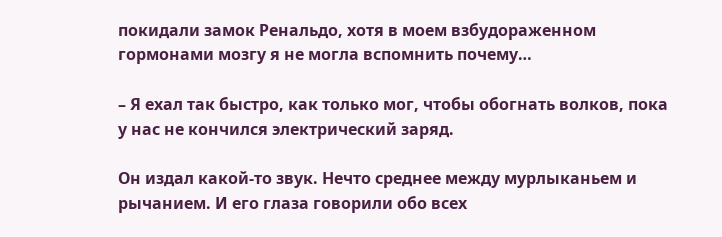покидали замок Ренальдо, хотя в моем взбудораженном гормонами мозгу я не могла вспомнить почему…

– Я ехал так быстро, как только мог, чтобы обогнать волков, пока у нас не кончился электрический заряд.

Он издал какой-то звук. Нечто среднее между мурлыканьем и рычанием. И его глаза говорили обо всех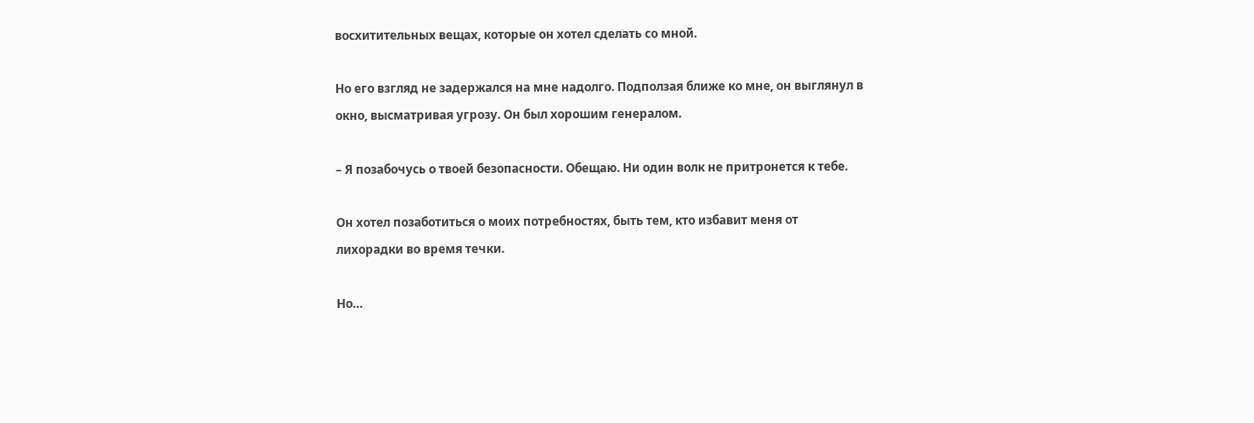восхитительных вещах, которые он хотел сделать со мной.

Но его взгляд не задержался на мне надолго. Подползая ближе ко мне, он выглянул в окно, высматривая угрозу. Он был хорошим генералом.

– Я позабочусь о твоей безопасности. Обещаю. Ни один волк не притронется к тебе.

Он хотел позаботиться о моих потребностях, быть тем, кто избавит меня от лихорадки во время течки.

Но…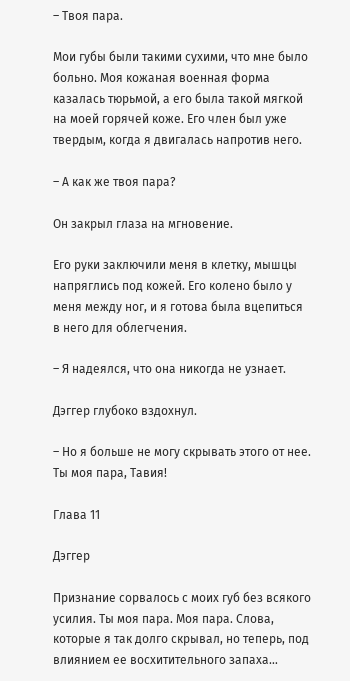– Твоя пара.

Мои губы были такими сухими, что мне было больно. Моя кожаная военная форма казалась тюрьмой, а его была такой мягкой на моей горячей коже. Его член был уже твердым, когда я двигалась напротив него.

– А как же твоя пара?

Он закрыл глаза на мгновение.

Его руки заключили меня в клетку, мышцы напряглись под кожей. Его колено было у меня между ног, и я готова была вцепиться в него для облегчения.

– Я надеялся, что она никогда не узнает.

Дэггер глубоко вздохнул.

– Но я больше не могу скрывать этого от нее. Ты моя пара, Тавия!

Глава 11

Дэггер

Признание сорвалось с моих губ без всякого усилия. Ты моя пара. Моя пара. Слова, которые я так долго скрывал, но теперь, под влиянием ее восхитительного запаха…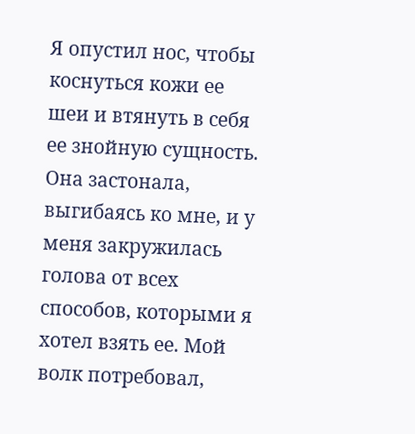Я опустил нос, чтобы коснуться кожи ее шеи и втянуть в себя ее знойную сущность. Она застонала, выгибаясь ко мне, и у меня закружилась голова от всех способов, которыми я хотел взять ее. Мой волк потребовал,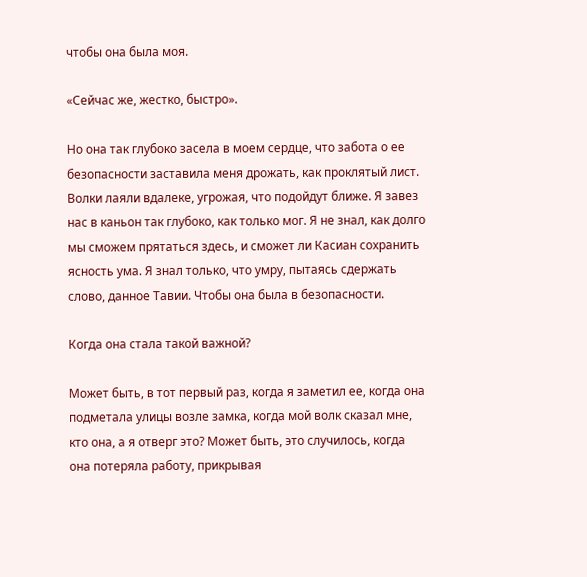чтобы она была моя.

«Сейчас же, жестко, быстро».

Но она так глубоко засела в моем сердце, что забота о ее безопасности заставила меня дрожать, как проклятый лист. Волки лаяли вдалеке, угрожая, что подойдут ближе. Я завез нас в каньон так глубоко, как только мог. Я не знал, как долго мы сможем прятаться здесь, и сможет ли Касиан сохранить ясность ума. Я знал только, что умру, пытаясь сдержать слово, данное Тавии. Чтобы она была в безопасности.

Когда она стала такой важной?

Может быть, в тот первый раз, когда я заметил ее, когда она подметала улицы возле замка, когда мой волк сказал мне, кто она, а я отверг это? Может быть, это случилось, когда она потеряла работу, прикрывая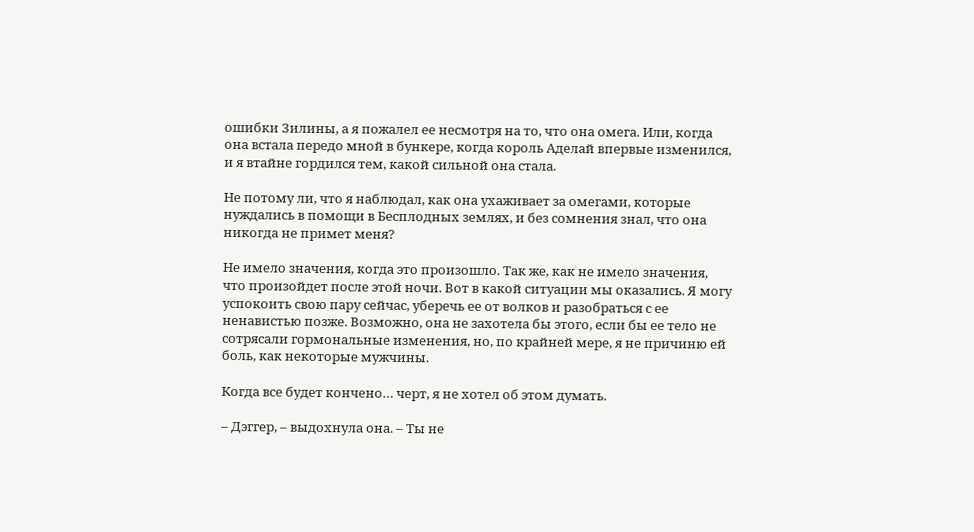ошибки Зилины, а я пожалел ее несмотря на то, что она омега. Или, когда она встала передо мной в бункере, когда король Аделай впервые изменился, и я втайне гордился тем, какой сильной она стала.

Не потому ли, что я наблюдал, как она ухаживает за омегами, которые нуждались в помощи в Бесплодных землях, и без сомнения знал, что она никогда не примет меня?

Не имело значения, когда это произошло. Так же, как не имело значения, что произойдет после этой ночи. Вот в какой ситуации мы оказались. Я могу успокоить свою пару сейчас, уберечь ее от волков и разобраться с ее ненавистью позже. Возможно, она не захотела бы этого, если бы ее тело не сотрясали гормональные изменения, но, по крайней мере, я не причиню ей боль, как некоторые мужчины.

Когда все будет кончено… черт, я не хотел об этом думать.

– Дэггер, – выдохнула она. – Ты не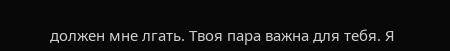должен мне лгать. Твоя пара важна для тебя. Я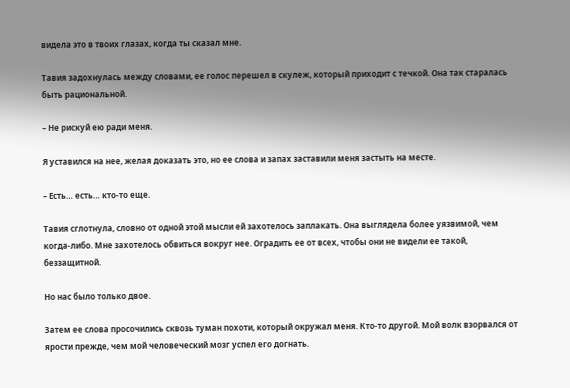видела это в твоих глазах, когда ты сказал мне.

Тавия задохнулась между словами, ее голос перешел в скулеж, который приходит с течкой. Она так старалась быть рациональной.

– Не рискуй ею ради меня.

Я уставился на нее, желая доказать это, но ее слова и запах заставили меня застыть на месте.

– Есть… есть… кто-то еще.

Тавия сглотнула, словно от одной этой мысли ей захотелось заплакать. Она выглядела более уязвимой, чем когда-либо. Мне захотелось обвиться вокруг нее. Оградить ее от всех, чтобы они не видели ее такой, беззащитной.

Но нас было только двое.

Затем ее слова просочились сквозь туман похоти, который окружал меня. Кто-то другой. Мой волк взорвался от ярости прежде, чем мой человеческий мозг успел его догнать.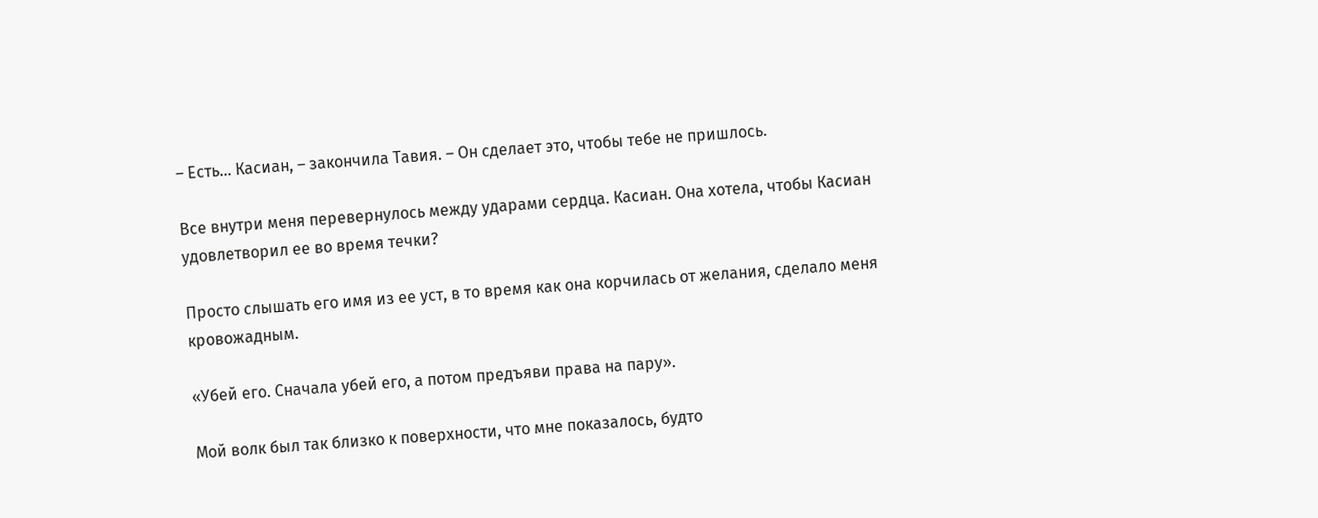– Есть… Касиан, – закончила Тавия. – Он сделает это, чтобы тебе не пришлось.

Все внутри меня перевернулось между ударами сердца. Касиан. Она хотела, чтобы Касиан удовлетворил ее во время течки?

Просто слышать его имя из ее уст, в то время как она корчилась от желания, сделало меня кровожадным.

«Убей его. Сначала убей его, а потом предъяви права на пару».

Мой волк был так близко к поверхности, что мне показалось, будто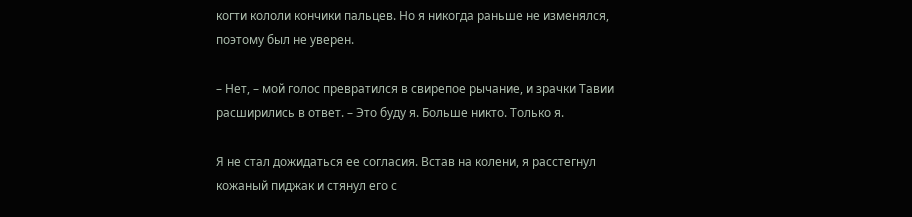когти кололи кончики пальцев. Но я никогда раньше не изменялся, поэтому был не уверен.

– Нет, – мой голос превратился в свирепое рычание, и зрачки Тавии расширились в ответ. – Это буду я. Больше никто. Только я.

Я не стал дожидаться ее согласия. Встав на колени, я расстегнул кожаный пиджак и стянул его с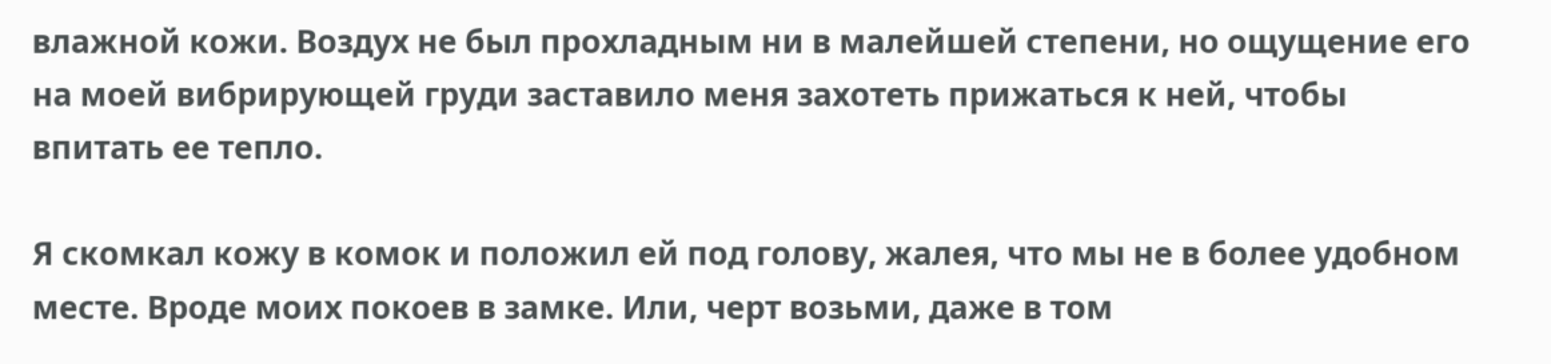влажной кожи. Воздух не был прохладным ни в малейшей степени, но ощущение его на моей вибрирующей груди заставило меня захотеть прижаться к ней, чтобы впитать ее тепло.

Я скомкал кожу в комок и положил ей под голову, жалея, что мы не в более удобном месте. Вроде моих покоев в замке. Или, черт возьми, даже в том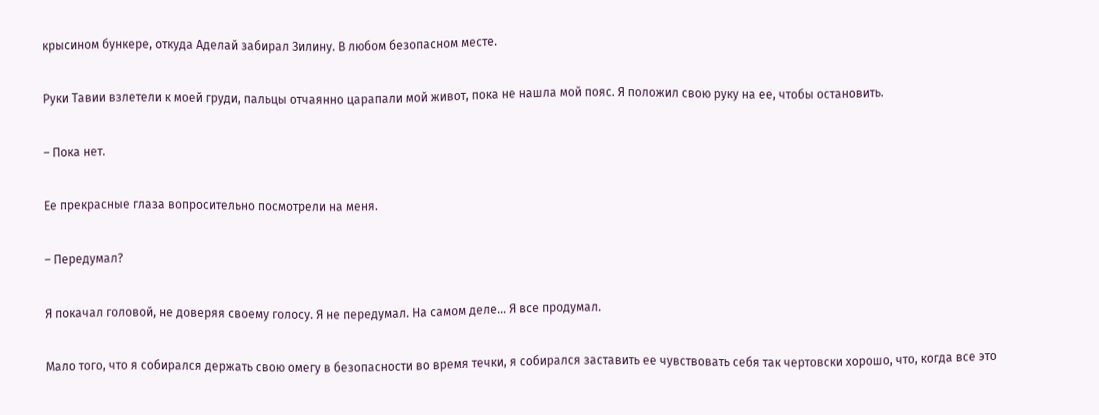крысином бункере, откуда Аделай забирал Зилину. В любом безопасном месте.

Руки Тавии взлетели к моей груди, пальцы отчаянно царапали мой живот, пока не нашла мой пояс. Я положил свою руку на ее, чтобы остановить.

– Пока нет.

Ее прекрасные глаза вопросительно посмотрели на меня.

– Передумал?

Я покачал головой, не доверяя своему голосу. Я не передумал. На самом деле… Я все продумал.

Мало того, что я собирался держать свою омегу в безопасности во время течки, я собирался заставить ее чувствовать себя так чертовски хорошо, что, когда все это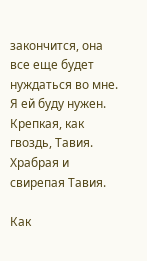закончится, она все еще будет нуждаться во мне. Я ей буду нужен. Крепкая, как гвоздь, Тавия. Храбрая и свирепая Тавия.

Как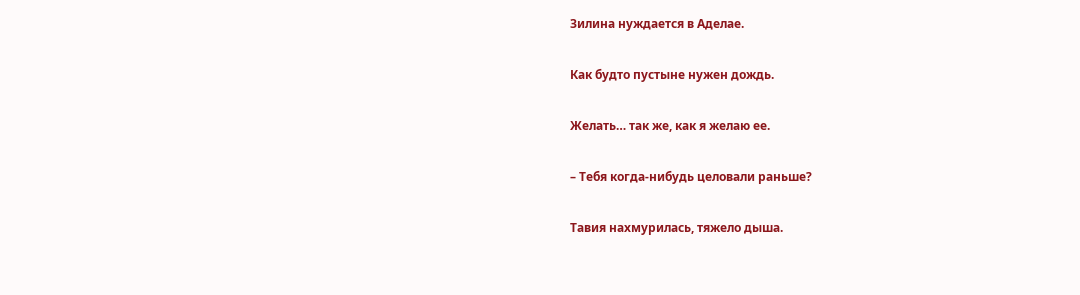Зилина нуждается в Аделае.

Как будто пустыне нужен дождь.

Желать… так же, как я желаю ее.

– Тебя когда-нибудь целовали раньше?

Тавия нахмурилась, тяжело дыша.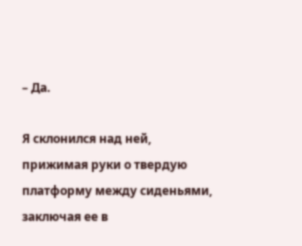– Да.

Я склонился над ней, прижимая руки о твердую платформу между сиденьями, заключая ее в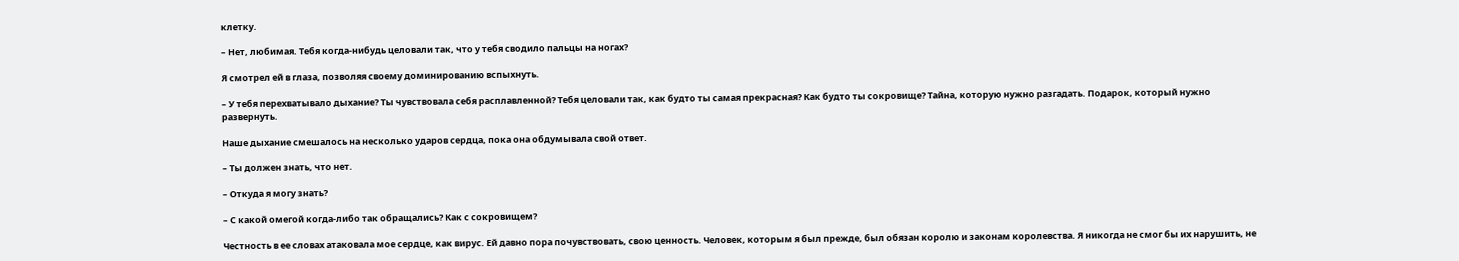клетку.

– Нет, любимая. Тебя когда-нибудь целовали так, что у тебя сводило пальцы на ногах?

Я смотрел ей в глаза, позволяя своему доминированию вспыхнуть.

– У тебя перехватывало дыхание? Ты чувствовала себя расплавленной? Тебя целовали так, как будто ты самая прекрасная? Как будто ты сокровище? Тайна, которую нужно разгадать. Подарок, который нужно развернуть.

Наше дыхание смешалось на несколько ударов сердца, пока она обдумывала свой ответ.

– Ты должен знать, что нет.

– Откуда я могу знать?

– С какой омегой когда-либо так обращались? Как с сокровищем?

Честность в ее словах атаковала мое сердце, как вирус. Ей давно пора почувствовать, свою ценность. Человек, которым я был прежде, был обязан королю и законам королевства. Я никогда не смог бы их нарушить, не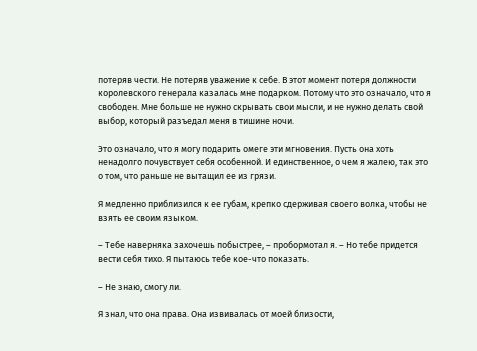потеряв чести. Не потеряв уважение к себе. В этот момент потеря должности королевского генерала казалась мне подарком. Потому что это означало, что я свободен. Мне больше не нужно скрывать свои мысли, и не нужно делать свой выбор, который разъедал меня в тишине ночи.

Это означало, что я могу подарить омеге эти мгновения. Пусть она хоть ненадолго почувствует себя особенной. И единственное, о чем я жалею, так это о том, что раньше не вытащил ее из грязи.

Я медленно приблизился к ее губам, крепко сдерживая своего волка, чтобы не взять ее своим языком.

– Тебе наверняка захочешь побыстрее, – пробормотал я. – Но тебе придется вести себя тихо. Я пытаюсь тебе кое-что показать.

– Не знаю, смогу ли.

Я знал, что она права. Она извивалась от моей близости,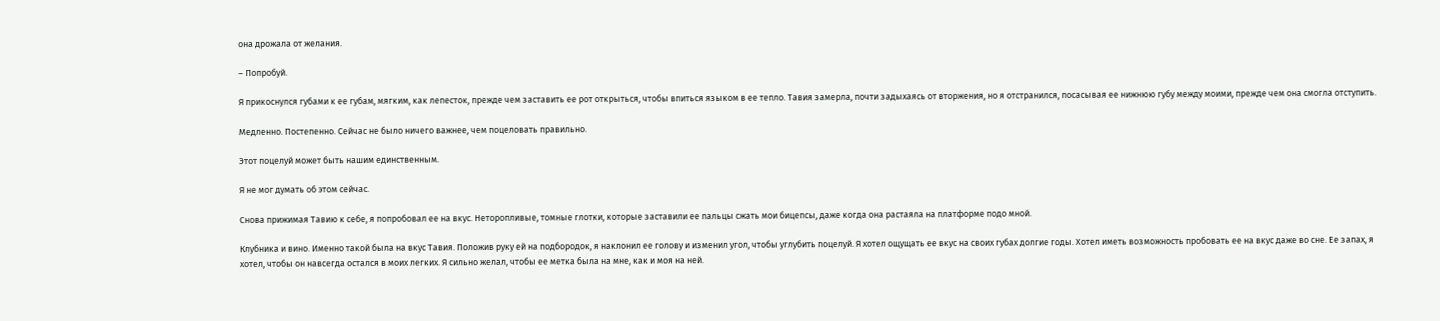она дрожала от желания.

– Попробуй.

Я прикоснулся губами к ее губам, мягким, как лепесток, прежде чем заставить ее рот открыться, чтобы впиться языком в ее тепло. Тавия замерла, почти задыхаясь от вторжения, но я отстранился, посасывая ее нижнюю губу между моими, прежде чем она смогла отступить.

Медленно. Постепенно. Сейчас не было ничего важнее, чем поцеловать правильно.

Этот поцелуй может быть нашим единственным.

Я не мог думать об этом сейчас.

Снова прижимая Тавию к себе, я попробовал ее на вкус. Неторопливые, томные глотки, которые заставили ее пальцы сжать мои бицепсы, даже когда она растаяла на платформе подо мной.

Клубника и вино. Именно такой была на вкус Тавия. Положив руку ей на подбородок, я наклонил ее голову и изменил угол, чтобы углубить поцелуй. Я хотел ощущать ее вкус на своих губах долгие годы. Хотел иметь возможность пробовать ее на вкус даже во сне. Ее запах, я хотел, чтобы он навсегда остался в моих легких. Я сильно желал, чтобы ее метка была на мне, как и моя на ней.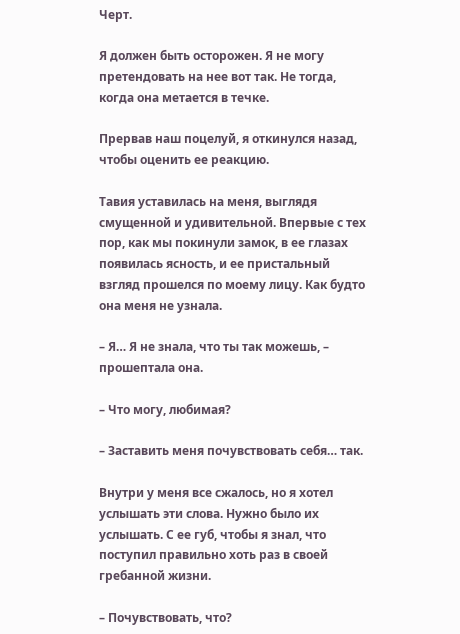Черт.

Я должен быть осторожен. Я не могу претендовать на нее вот так. Не тогда, когда она метается в течке.

Прервав наш поцелуй, я откинулся назад, чтобы оценить ее реакцию.

Тавия уставилась на меня, выглядя смущенной и удивительной. Впервые с тех пор, как мы покинули замок, в ее глазах появилась ясность, и ее пристальный взгляд прошелся по моему лицу. Как будто она меня не узнала.

– Я… Я не знала, что ты так можешь, – прошептала она.

– Что могу, любимая?

– Заставить меня почувствовать себя… так.

Внутри у меня все сжалось, но я хотел услышать эти слова. Нужно было их услышать. С ее губ, чтобы я знал, что поступил правильно хоть раз в своей гребанной жизни.

– Почувствовать, что?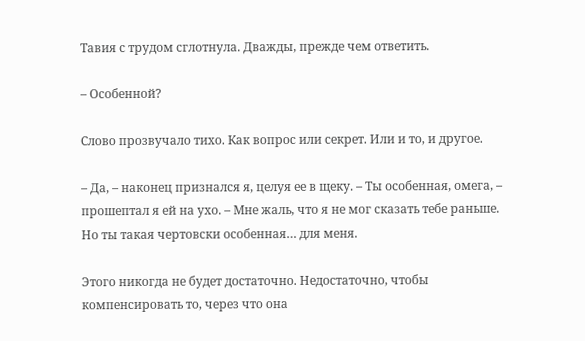Тавия с трудом сглотнула. Дважды, прежде чем ответить.

– Особенной?

Слово прозвучало тихо. Как вопрос или секрет. Или и то, и другое.

– Да, – наконец признался я, целуя ее в щеку. – Ты особенная, омега, – прошептал я ей на ухо. – Мне жаль, что я не мог сказать тебе раньше. Но ты такая чертовски особенная… для меня.

Этого никогда не будет достаточно. Недостаточно, чтобы компенсировать то, через что она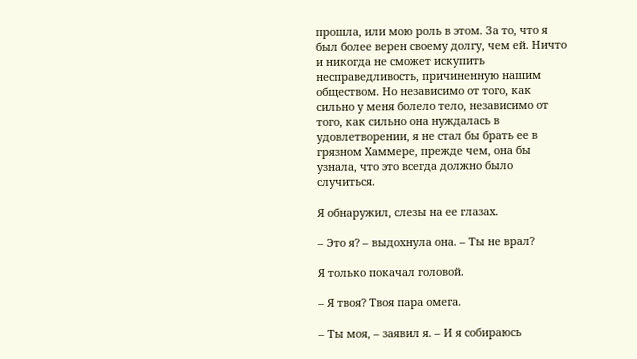прошла, или мою роль в этом. За то, что я был более верен своему долгу, чем ей. Ничто и никогда не сможет искупить несправедливость, причиненную нашим обществом. Но независимо от того, как сильно у меня болело тело, независимо от того, как сильно она нуждалась в удовлетворении, я не стал бы брать ее в грязном Хаммере, прежде чем, она бы узнала, что это всегда должно было случиться.

Я обнаружил, слезы на ее глазах.

– Это я? – выдохнула она. – Ты не врал?

Я только покачал головой.

– Я твоя? Твоя пара омега.

– Ты моя, – заявил я. – И я собираюсь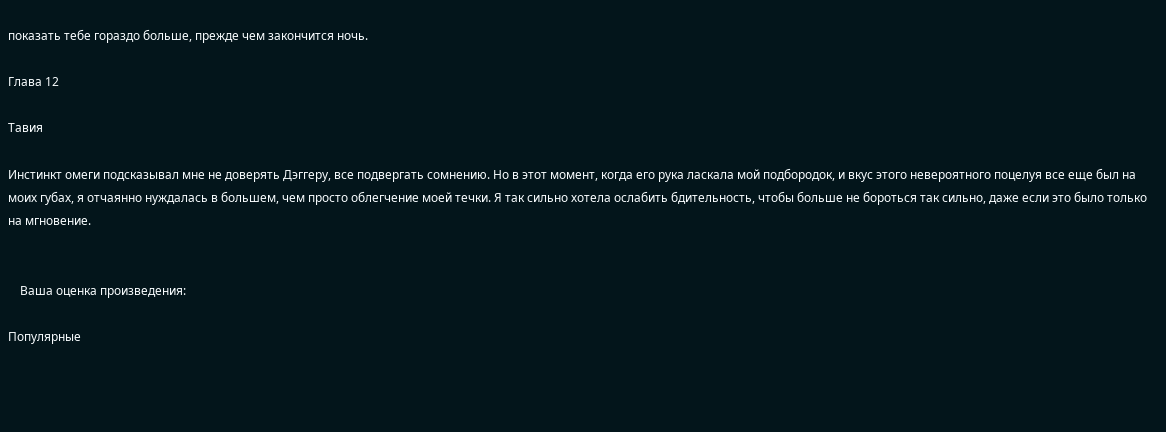показать тебе гораздо больше, прежде чем закончится ночь.

Глава 12

Тавия

Инстинкт омеги подсказывал мне не доверять Дэггеру, все подвергать сомнению. Но в этот момент, когда его рука ласкала мой подбородок, и вкус этого невероятного поцелуя все еще был на моих губах, я отчаянно нуждалась в большем, чем просто облегчение моей течки. Я так сильно хотела ослабить бдительность, чтобы больше не бороться так сильно, даже если это было только на мгновение.


    Ваша оценка произведения:

Популярные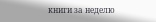книги за неделю